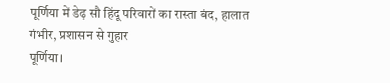पूर्णिया में डेढ़ सौ हिंदू परिवारों का रास्ता बंद, हालात गंभीर, प्रशासन से गुहार
पूर्णिया।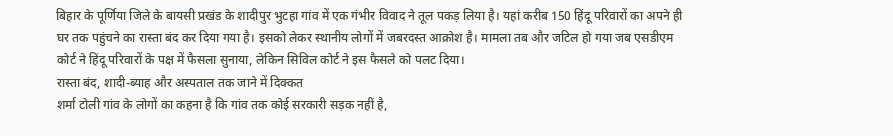बिहार के पूर्णिया जिले के बायसी प्रखंड के शादीपुर भुटहा गांव में एक गंभीर विवाद ने तूल पकड़ लिया है। यहां करीब 150 हिंदू परिवारों का अपने ही घर तक पहुंचने का रास्ता बंद कर दिया गया है। इसको लेकर स्थानीय लोगों में जबरदस्त आक्रोश है। मामला तब और जटिल हो गया जब एसडीएम कोर्ट ने हिंदू परिवारों के पक्ष में फैसला सुनाया, लेकिन सिविल कोर्ट ने इस फैसले को पलट दिया।
रास्ता बंद, शादी-ब्याह और अस्पताल तक जाने में दिक्कत
शर्मा टोली गांव के लोगों का कहना है कि गांव तक कोई सरकारी सड़क नहीं है,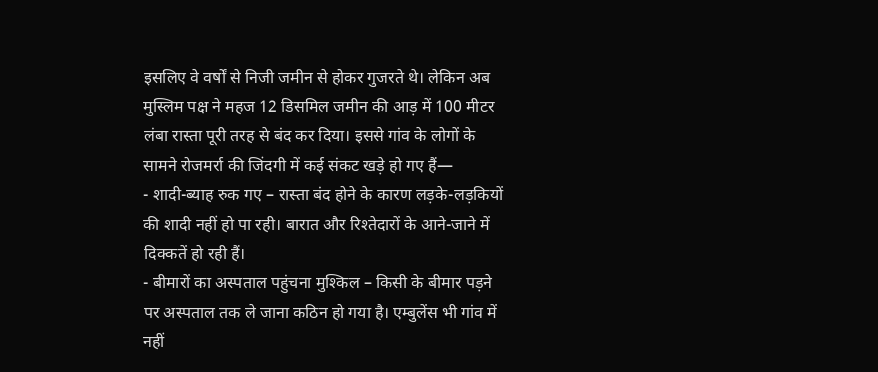इसलिए वे वर्षों से निजी जमीन से होकर गुजरते थे। लेकिन अब मुस्लिम पक्ष ने महज 12 डिसमिल जमीन की आड़ में 100 मीटर लंबा रास्ता पूरी तरह से बंद कर दिया। इससे गांव के लोगों के सामने रोजमर्रा की जिंदगी में कई संकट खड़े हो गए हैं—
- शादी-ब्याह रुक गए – रास्ता बंद होने के कारण लड़के-लड़कियों की शादी नहीं हो पा रही। बारात और रिश्तेदारों के आने-जाने में दिक्कतें हो रही हैं।
- बीमारों का अस्पताल पहुंचना मुश्किल – किसी के बीमार पड़ने पर अस्पताल तक ले जाना कठिन हो गया है। एम्बुलेंस भी गांव में नहीं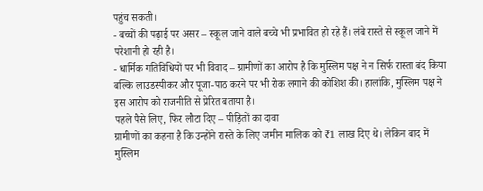पहुंच सकती।
- बच्चों की पढ़ाई पर असर – स्कूल जाने वाले बच्चे भी प्रभावित हो रहे हैं। लंबे रास्ते से स्कूल जाने में परेशानी हो रही है।
- धार्मिक गतिविधियों पर भी विवाद – ग्रामीणों का आरोप है कि मुस्लिम पक्ष ने न सिर्फ रास्ता बंद किया बल्कि लाउडस्पीकर और पूजा-पाठ करने पर भी रोक लगाने की कोशिश की। हालांकि, मुस्लिम पक्ष ने इस आरोप को राजनीति से प्रेरित बताया है।
पहले पैसे लिए, फिर लौटा दिए – पीड़ितों का दावा
ग्रामीणों का कहना है कि उन्होंने रास्ते के लिए जमीन मालिक को ₹1 लाख दिए थे। लेकिन बाद में मुस्लिम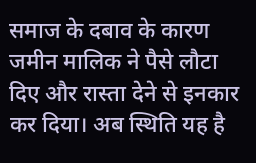समाज के दबाव के कारण जमीन मालिक ने पैसे लौटा दिए और रास्ता देने से इनकार कर दिया। अब स्थिति यह है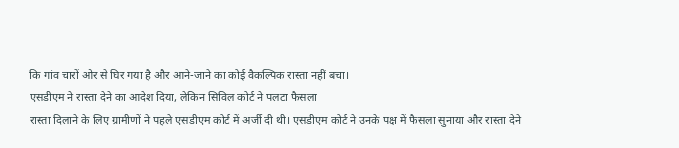कि गांव चारों ओर से घिर गया है और आने-जाने का कोई वैकल्पिक रास्ता नहीं बचा।
एसडीएम ने रास्ता देने का आदेश दिया, लेकिन सिविल कोर्ट ने पलटा फैसला
रास्ता दिलाने के लिए ग्रामीणों ने पहले एसडीएम कोर्ट में अर्जी दी थी। एसडीएम कोर्ट ने उनके पक्ष में फैसला सुनाया और रास्ता देने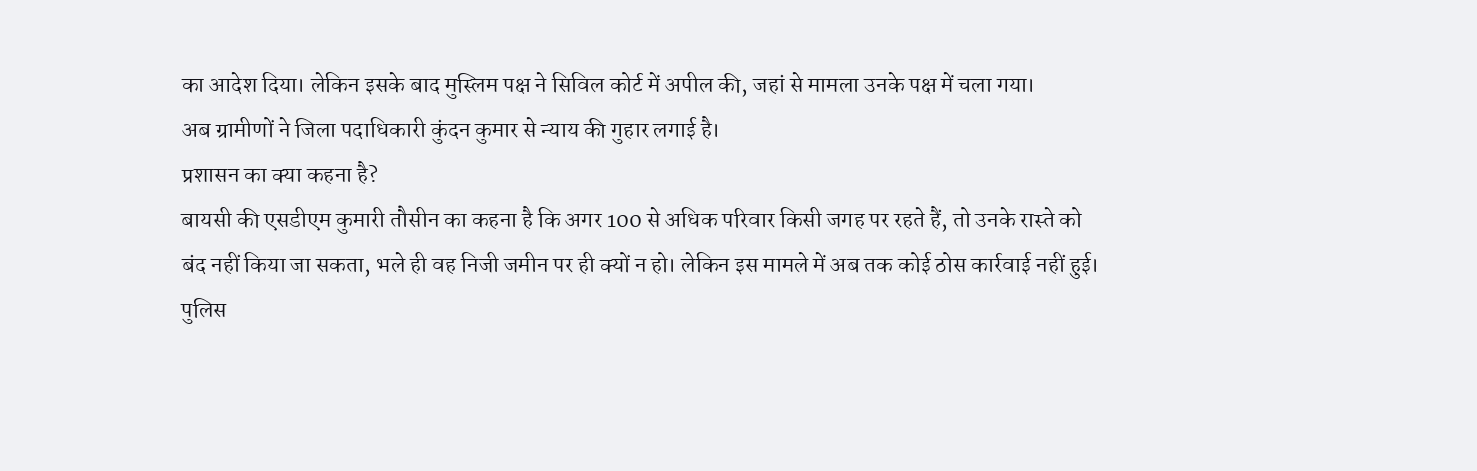का आदेश दिया। लेकिन इसके बाद मुस्लिम पक्ष ने सिविल कोर्ट में अपील की, जहां से मामला उनके पक्ष में चला गया।
अब ग्रामीणों ने जिला पदाधिकारी कुंदन कुमार से न्याय की गुहार लगाई है।
प्रशासन का क्या कहना है?
बायसी की एसडीएम कुमारी तौसीन का कहना है कि अगर 100 से अधिक परिवार किसी जगह पर रहते हैं, तो उनके रास्ते को बंद नहीं किया जा सकता, भले ही वह निजी जमीन पर ही क्यों न हो। लेकिन इस मामले में अब तक कोई ठोस कार्रवाई नहीं हुई। पुलिस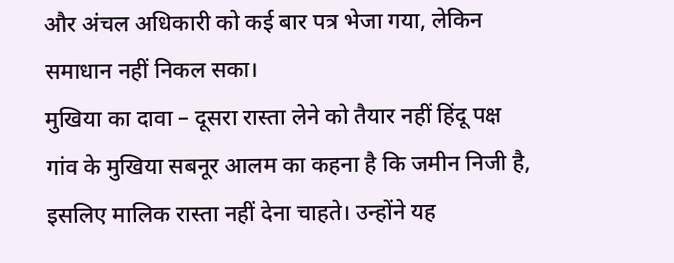और अंचल अधिकारी को कई बार पत्र भेजा गया, लेकिन समाधान नहीं निकल सका।
मुखिया का दावा – दूसरा रास्ता लेने को तैयार नहीं हिंदू पक्ष
गांव के मुखिया सबनूर आलम का कहना है कि जमीन निजी है, इसलिए मालिक रास्ता नहीं देना चाहते। उन्होंने यह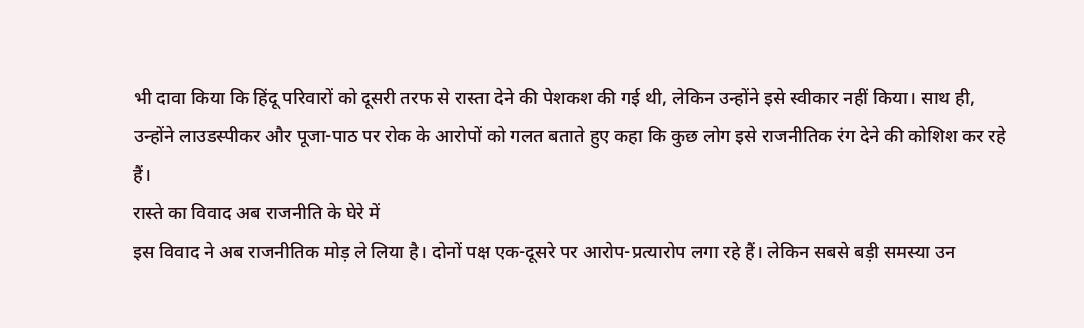भी दावा किया कि हिंदू परिवारों को दूसरी तरफ से रास्ता देने की पेशकश की गई थी, लेकिन उन्होंने इसे स्वीकार नहीं किया। साथ ही, उन्होंने लाउडस्पीकर और पूजा-पाठ पर रोक के आरोपों को गलत बताते हुए कहा कि कुछ लोग इसे राजनीतिक रंग देने की कोशिश कर रहे हैं।
रास्ते का विवाद अब राजनीति के घेरे में
इस विवाद ने अब राजनीतिक मोड़ ले लिया है। दोनों पक्ष एक-दूसरे पर आरोप-प्रत्यारोप लगा रहे हैं। लेकिन सबसे बड़ी समस्या उन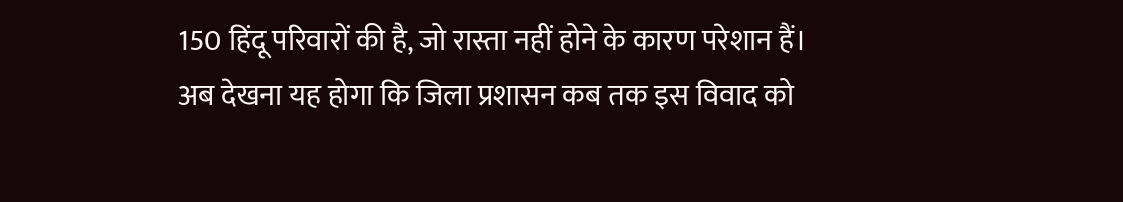150 हिंदू परिवारों की है, जो रास्ता नहीं होने के कारण परेशान हैं।
अब देखना यह होगा कि जिला प्रशासन कब तक इस विवाद को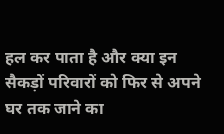हल कर पाता है और क्या इन सैकड़ों परिवारों को फिर से अपने घर तक जाने का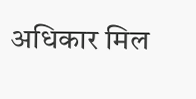अधिकार मिल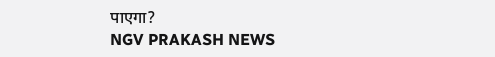पाएगा?
NGV PRAKASH NEWS